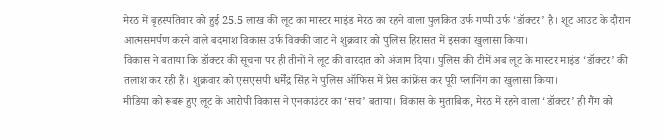मेरठ में बृहस्पतिवार को हुई 25.5 लाख की लूट का मास्टर माइंड मेरठ का रहने वाला पुलकित उर्फ गप्पी उर्फ ‘डॉक्टर’ है। शूट आउट के दौरान आत्मसमर्पण करने वाले बदमाश विकास उर्फ विक्की जाट ने शुक्रवार को पुलिस हिरासत में इसका खुलासा किया।
विकास ने बताया कि डॉक्टर की सूचना पर ही तीनों ने लूट की वारदात को अंजाम दिया। पुलिस की टीमें अब लूट के मास्टर माइंड ‘डॉक्टर’ की तलाश कर रही हैं। शुक्रवार को एसएसपी धर्मेंद्र सिंह ने पुलिस ऑफिस में प्रेस कांफ्रेंस कर पूरी प्लानिंग का खुलासा किया।
मीडिया को रूबरू हुए लूट के आरोपी विकास ने एनकाउंटर का ‘सच’ बताया। विकास के मुताबिक, मेरठ में रहने वाला ‘डॉक्टर’ ही गैंग को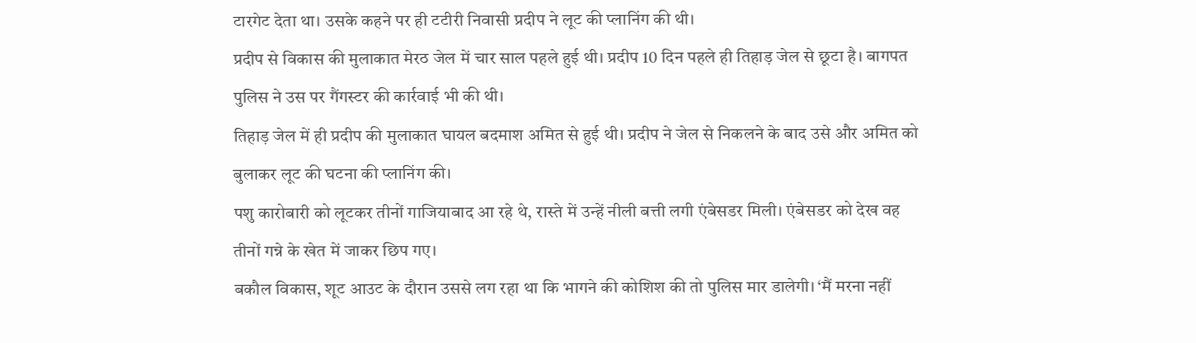टारगेट देता था। उसके कहने पर ही टटीरी निवासी प्रदीप ने लूट की प्लानिंग की थी।
प्रदीप से विकास की मुलाकात मेरठ जेल में चार साल पहले हुई थी। प्रदीप 10 दिन पहले ही तिहाड़ जेल से छूटा है। बागपत पुलिस ने उस पर गैंगस्टर की कार्रवाई भी की थी।
तिहाड़ जेल में ही प्रदीप की मुलाकात घायल बदमाश अमित से हुई थी। प्रदीप ने जेल से निकलने के बाद उसे और अमित को बुलाकर लूट की घटना की प्लानिंग की।
पशु कारोबारी को लूटकर तीनों गाजियाबाद आ रहे थे, रास्ते में उन्हें नीली बत्ती लगी एंबेसडर मिली। एंबेसडर को देख वह तीनों गन्ने के खेत में जाकर छिप गए।
बकौल विकास, शूट आउट के दौरान उससे लग रहा था कि भागने की कोशिश की तो पुलिस मार डालेगी। ‘मैं मरना नहीं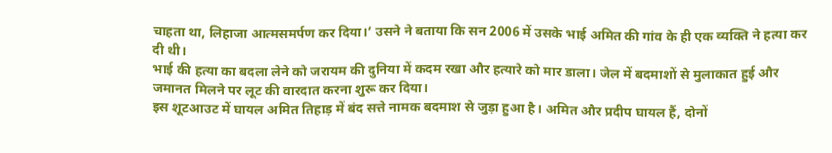चाहता था, लिहाजा आत्मसमर्पण कर दिया।’ उसने ने बताया कि सन 2006 में उसके भाई अमित की गांव के ही एक व्यक्ति ने हत्या कर दी थी।
भाई की हत्या का बदला लेने को जरायम की दुनिया में कदम रखा और हत्यारे को मार डाला। जेल में बदमाशों से मुलाकात हुई और जमानत मिलने पर लूट की वारदात करना शुरू कर दिया।
इस शूटआउट में घायल अमित तिहाड़ में बंद सत्ते नामक बदमाश से जुड़ा हुआ है। अमित और प्रदीप घायल हैं, दोनों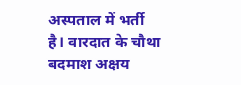अस्पताल में भर्ती है। वारदात के चौथा बदमाश अक्षय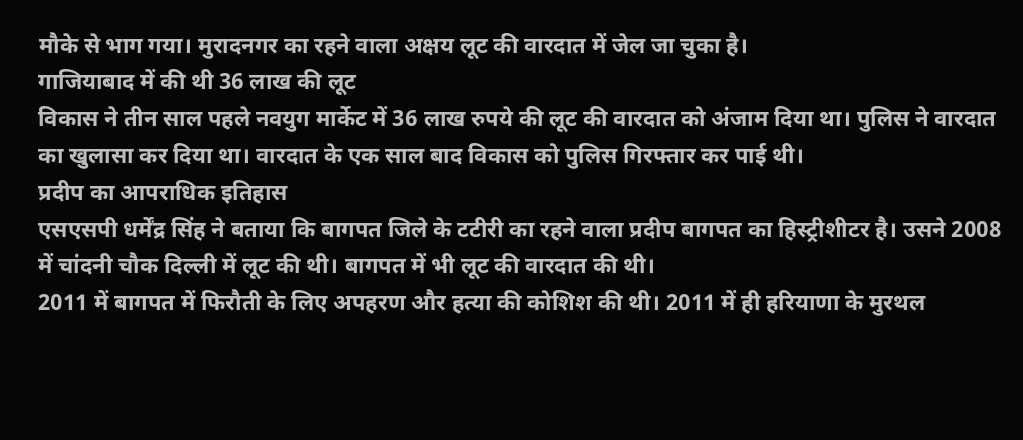मौके से भाग गया। मुरादनगर का रहने वाला अक्षय लूट की वारदात में जेल जा चुका है।
गाजियाबाद में की थी 36 लाख की लूट
विकास ने तीन साल पहले नवयुग मार्केट में 36 लाख रुपये की लूट की वारदात को अंजाम दिया था। पुलिस ने वारदात का खुलासा कर दिया था। वारदात के एक साल बाद विकास को पुलिस गिरफ्तार कर पाई थी।
प्रदीप का आपराधिक इतिहास
एसएसपी धर्मेंद्र सिंह ने बताया कि बागपत जिले के टटीरी का रहने वाला प्रदीप बागपत का हिस्ट्रीशीटर है। उसने 2008 में चांदनी चौक दिल्ली में लूट की थी। बागपत में भी लूट की वारदात की थी।
2011 में बागपत में फिरौती के लिए अपहरण और हत्या की कोशिश की थी। 2011 में ही हरियाणा के मुरथल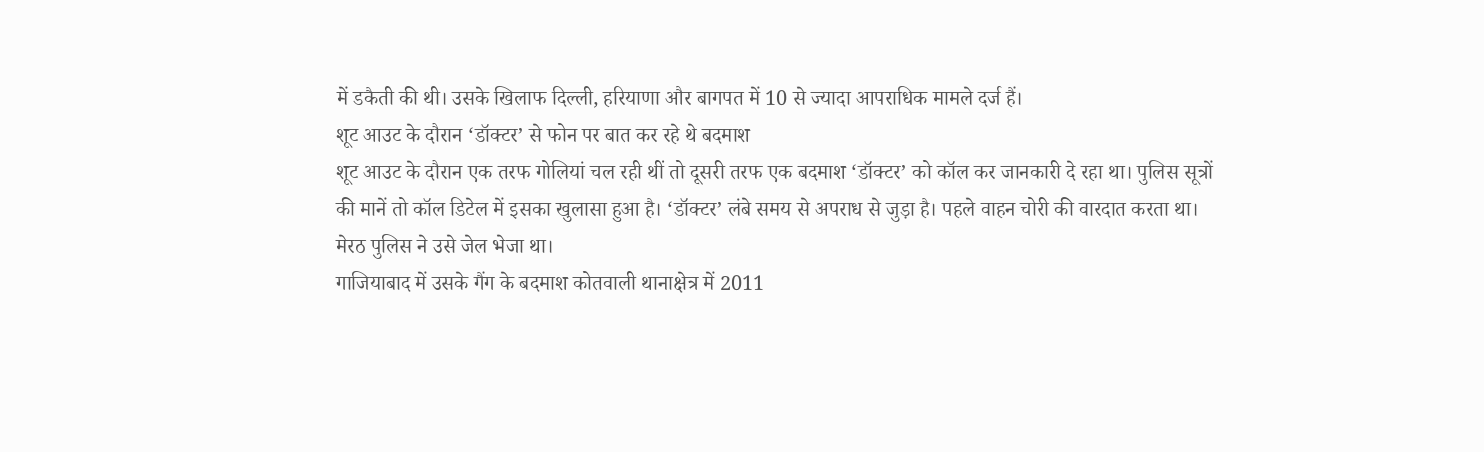में डकैती की थी। उसके खिलाफ दिल्ली, हरियाणा और बागपत में 10 से ज्यादा आपराधिक मामले दर्ज हैं।
शूट आउट के दौरान ‘डॉक्टर’ से फोन पर बात कर रहे थे बदमाश
शूट आउट के दौरान एक तरफ गोलियां चल रही थीं तो दूसरी तरफ एक बदमाश ‘डॉक्टर’ को कॉल कर जानकारी दे रहा था। पुलिस सूत्रों की मानें तो कॉल डिटेल में इसका खुलासा हुआ है। ‘डॉक्टर’ लंबे समय से अपराध से जुड़ा है। पहले वाहन चोरी की वारदात करता था। मेरठ पुलिस ने उसे जेल भेजा था।
गाजियाबाद में उसके गैंग के बदमाश कोतवाली थानाक्षेत्र में 2011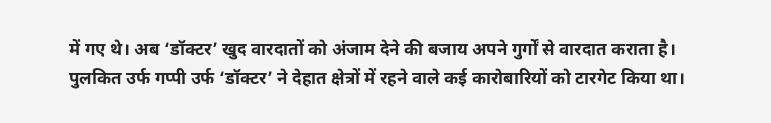में गए थे। अब ‘डॉक्टर’ खुद वारदातों को अंजाम देने की बजाय अपने गुर्गों से वारदात कराता है।
पुलकित उर्फ गप्पी उर्फ ‘डॉक्टर’ ने देहात क्षेत्रों में रहने वाले कई कारोबारियों को टारगेट किया था।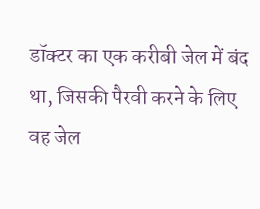डॉक्टर का एक करीबी जेल में बंद था, जिसकी पैरवी करने के लिए वह जेल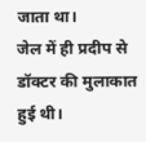जाता था।
जेल में ही प्रदीप से डॉक्टर की मुलाकात हुई थी।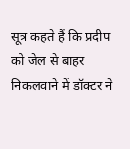सूत्र कहते हैं कि प्रदीप को जेल से बाहर निकलवाने में डॉक्टर ने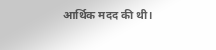आर्थिक मदद की थी।